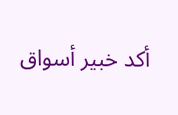أكد خبير أسواق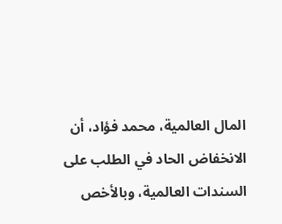المال العالمية، محمد فؤاد، أن الانخفاض الحاد في الطلب على السندات العالمية، وبالأخص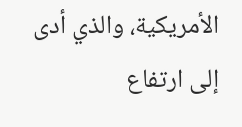الأمريكية، والذي أدى إلى ارتفاع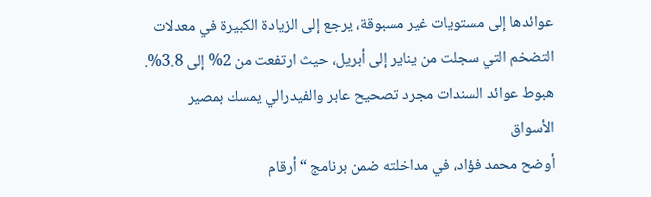عوائدها إلى مستويات غير مسبوقة، يرجع إلى الزيادة الكبيرة في معدلات التضخم التي سجلت من يناير إلى أبريل، حيث ارتفعت من 2% إلى 3.8%.
هبوط عوائد السندات مجرد تصحيح عابر والفيدرالي يمسك بمصير الأسواق
أوضح محمد فؤاد، في مداخلته ضمن برنامج “أرقام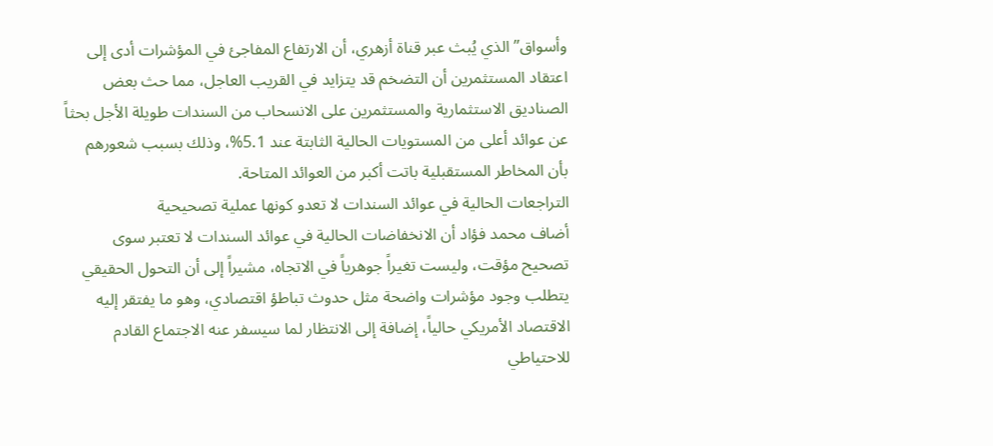وأسواق” الذي يُبث عبر قناة أزهري، أن الارتفاع المفاجئ في المؤشرات أدى إلى اعتقاد المستثمرين أن التضخم قد يتزايد في القريب العاجل، مما حث بعض الصناديق الاستثمارية والمستثمرين على الانسحاب من السندات طويلة الأجل بحثاً عن عوائد أعلى من المستويات الحالية الثابتة عند 5.1%، وذلك بسبب شعورهم بأن المخاطر المستقبلية باتت أكبر من العوائد المتاحة.
التراجعات الحالية في عوائد السندات لا تعدو كونها عملية تصحيحية
أضاف محمد فؤاد أن الانخفاضات الحالية في عوائد السندات لا تعتبر سوى تصحيح مؤقت، وليست تغيراً جوهرياً في الاتجاه، مشيراً إلى أن التحول الحقيقي يتطلب وجود مؤشرات واضحة مثل حدوث تباطؤ اقتصادي، وهو ما يفتقر إليه الاقتصاد الأمريكي حالياً، إضافة إلى الانتظار لما سيسفر عنه الاجتماع القادم للاحتياطي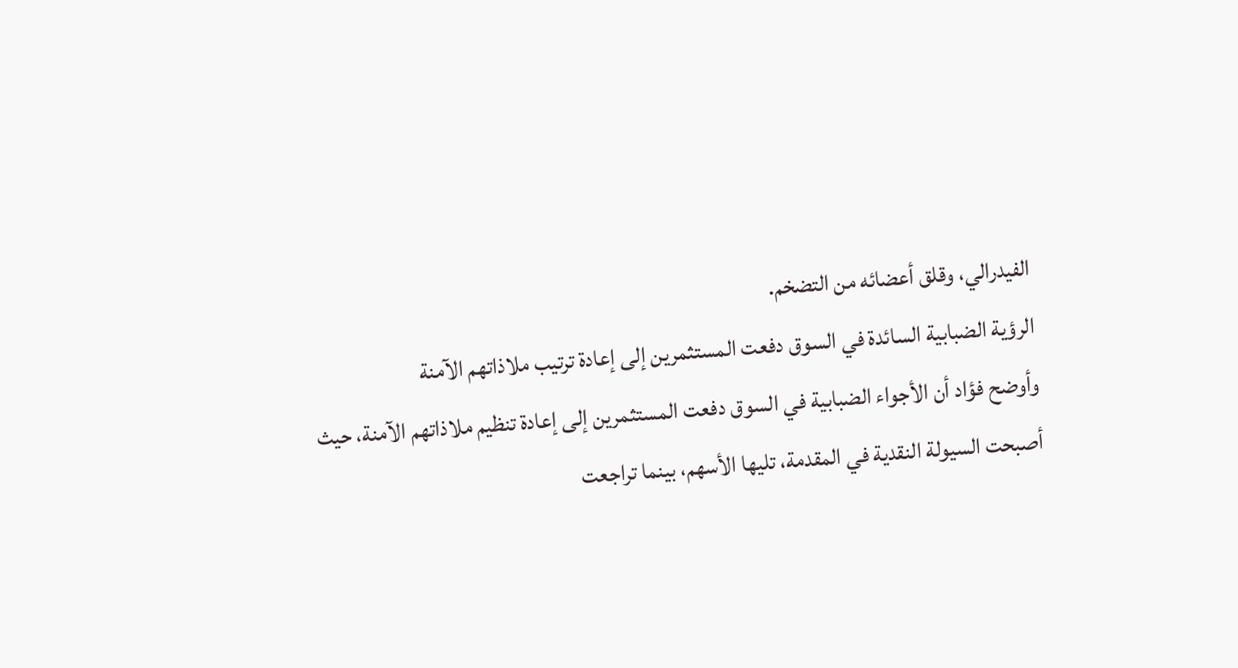الفيدرالي، وقلق أعضائه من التضخم.
الرؤية الضبابية السائدة في السوق دفعت المستثمرين إلى إعادة ترتيب ملاذاتهم الآمنة
وأوضح فؤاد أن الأجواء الضبابية في السوق دفعت المستثمرين إلى إعادة تنظيم ملاذاتهم الآمنة، حيث أصبحت السيولة النقدية في المقدمة، تليها الأسهم، بينما تراجعت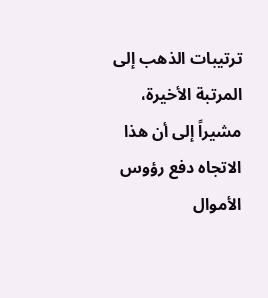ترتيبات الذهب إلى المرتبة الأخيرة، مشيراً إلى أن هذا الاتجاه دفع رؤوس الأموال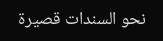نحو السندات قصيرة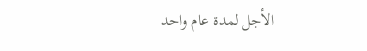الأجل لمدة عام واحد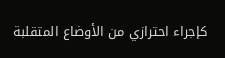كإجراء احترازي من الأوضاع المتقلبة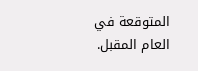المتوقعة في العام المقبل.